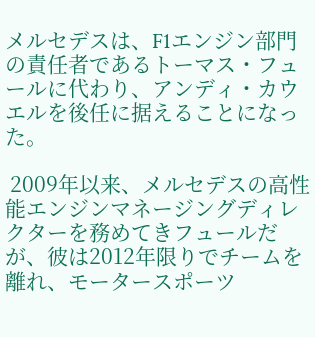メルセデスは、F1エンジン部門の責任者であるトーマス・フュールに代わり、アンディ・カウエルを後任に据えることになった。

 2009年以来、メルセデスの高性能エンジンマネージングディレクターを務めてきフュールだが、彼は2012年限りでチームを離れ、モータースポーツ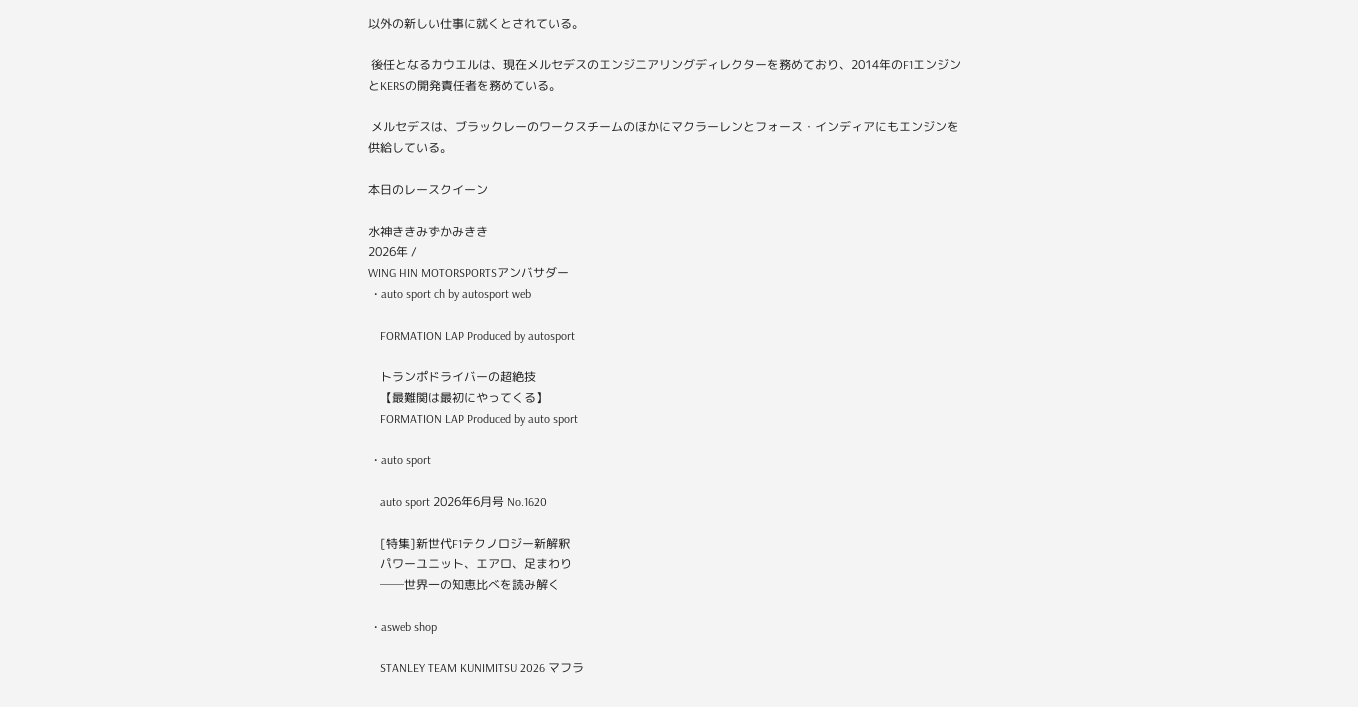以外の新しい仕事に就くとされている。

 後任となるカウエルは、現在メルセデスのエンジニアリングディレクターを務めており、2014年のF1エンジンとKERSの開発責任者を務めている。

 メルセデスは、ブラックレーのワークスチームのほかにマクラーレンとフォース・インディアにもエンジンを供給している。

本日のレースクイーン

水神ききみずかみきき
2026年 /
WING HIN MOTORSPORTSアンバサダー
  • auto sport ch by autosport web

    FORMATION LAP Produced by autosport

    トランポドライバーの超絶技
    【最難関は最初にやってくる】
    FORMATION LAP Produced by auto sport

  • auto sport

    auto sport 2026年6月号 No.1620

    [特集]新世代F1テクノロジー新解釈
    パワーユニット、エアロ、足まわり
    ──世界一の知恵比べを読み解く

  • asweb shop

    STANLEY TEAM KUNIMITSU 2026 マフラ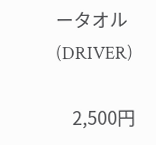ータオル(DRIVER)

    2,500円